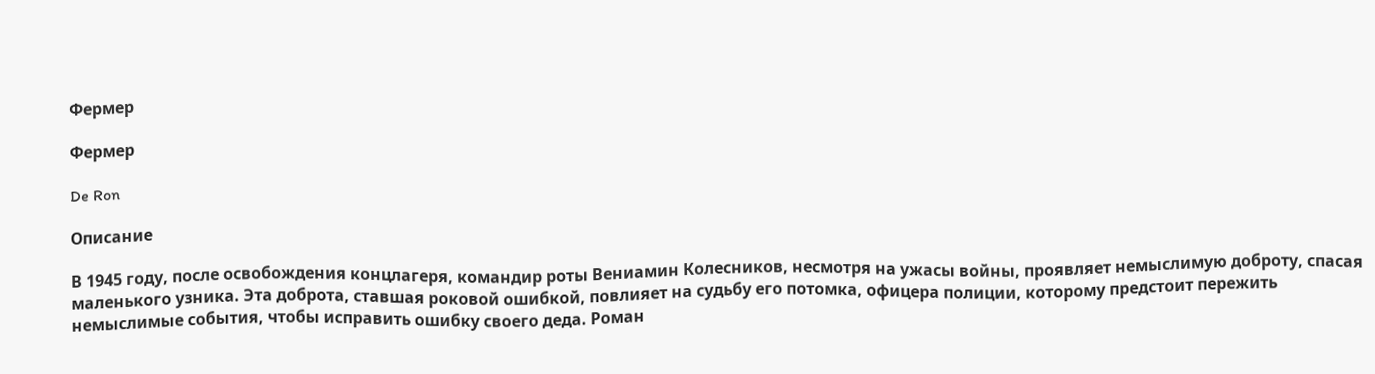Фермер

Фермер

De Ron

Описание

В 1945 году, после освобождения концлагеря, командир роты Вениамин Колесников, несмотря на ужасы войны, проявляет немыслимую доброту, спасая маленького узника. Эта доброта, ставшая роковой ошибкой, повлияет на судьбу его потомка, офицера полиции, которому предстоит пережить немыслимые события, чтобы исправить ошибку своего деда. Роман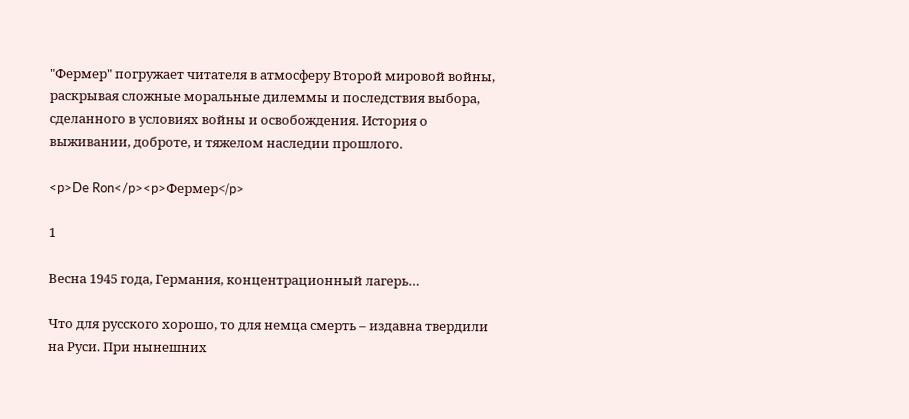"Фермер" погружает читателя в атмосферу Второй мировой войны, раскрывая сложные моральные дилеммы и последствия выбора, сделанного в условиях войны и освобождения. История о выживании, доброте, и тяжелом наследии прошлого.

<p>De Ron</p><p>Фермер</p>

1

Весна 1945 года, Германия, концентрационный лагерь…

Что для русского хорошо, то для немца смерть – издавна твердили на Руси. При нынешних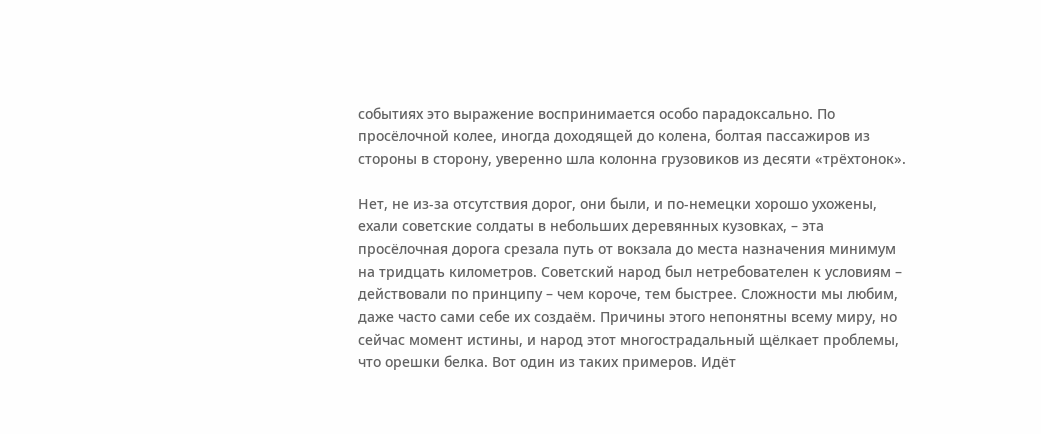событиях это выражение воспринимается особо парадоксально. По просёлочной колее, иногда доходящей до колена, болтая пассажиров из стороны в сторону, уверенно шла колонна грузовиков из десяти «трёхтонок».

Нет, не из-за отсутствия дорог, они были, и по-немецки хорошо ухожены, ехали советские солдаты в небольших деревянных кузовках, – эта просёлочная дорога срезала путь от вокзала до места назначения минимум на тридцать километров. Советский народ был нетребователен к условиям – действовали по принципу – чем короче, тем быстрее. Сложности мы любим, даже часто сами себе их создаём. Причины этого непонятны всему миру, но сейчас момент истины, и народ этот многострадальный щёлкает проблемы, что орешки белка. Вот один из таких примеров. Идёт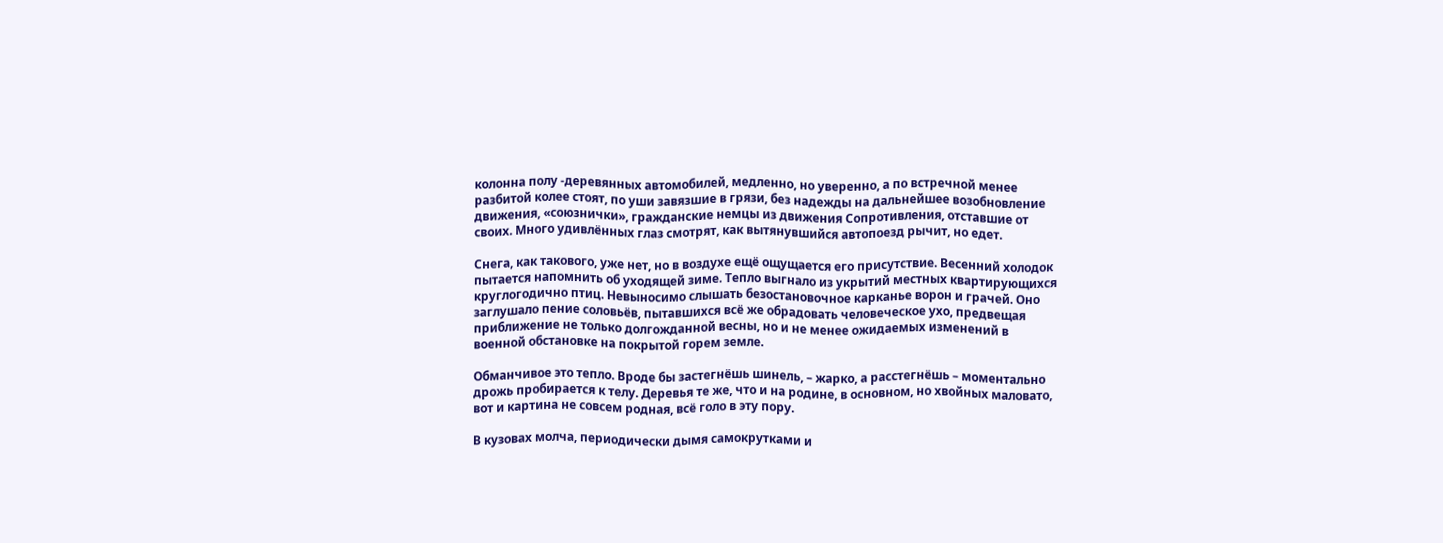колонна полу -деревянных автомобилей, медленно, но уверенно, а по встречной менее разбитой колее стоят, по уши завязшие в грязи, без надежды на дальнейшее возобновление движения, «союзнички», гражданские немцы из движения Сопротивления, отставшие от своих. Много удивлённых глаз смотрят, как вытянувшийся автопоезд рычит, но едет.

Снега, как такового, уже нет, но в воздухе ещё ощущается его присутствие. Весенний холодок пытается напомнить об уходящей зиме. Тепло выгнало из укрытий местных квартирующихся круглогодично птиц. Невыносимо слышать безостановочное карканье ворон и грачей. Оно заглушало пение соловьёв, пытавшихся всё же обрадовать человеческое ухо, предвещая приближение не только долгожданной весны, но и не менее ожидаемых изменений в военной обстановке на покрытой горем земле.

Обманчивое это тепло. Вроде бы застегнёшь шинель, – жарко, а расстегнёшь – моментально дрожь пробирается к телу. Деревья те же, что и на родине, в основном, но хвойных маловато, вот и картина не совсем родная, всё голо в эту пору.

В кузовах молча, периодически дымя самокрутками и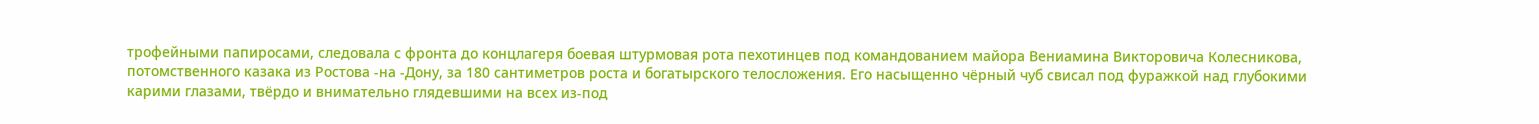трофейными папиросами, следовала с фронта до концлагеря боевая штурмовая рота пехотинцев под командованием майора Вениамина Викторовича Колесникова, потомственного казака из Ростова -на -Дону, за 180 сантиметров роста и богатырского телосложения. Его насыщенно чёрный чуб свисал под фуражкой над глубокими карими глазами, твёрдо и внимательно глядевшими на всех из-под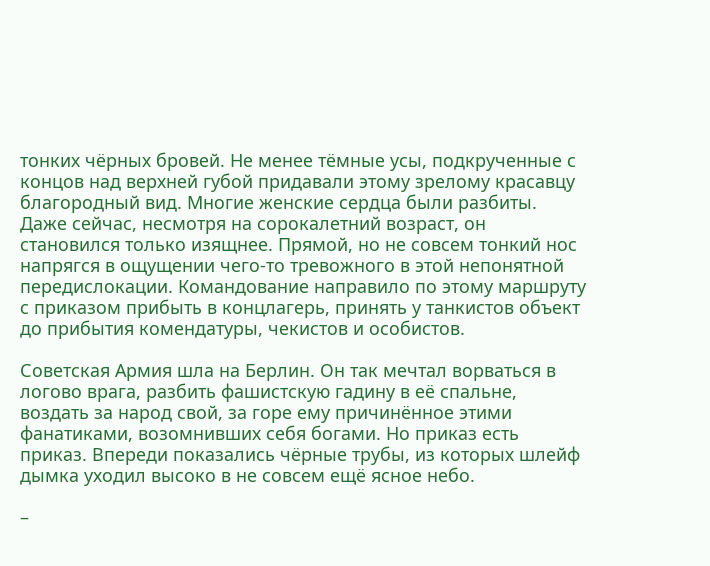тонких чёрных бровей. Не менее тёмные усы, подкрученные с концов над верхней губой придавали этому зрелому красавцу благородный вид. Многие женские сердца были разбиты. Даже сейчас, несмотря на сорокалетний возраст, он становился только изящнее. Прямой, но не совсем тонкий нос напрягся в ощущении чего-то тревожного в этой непонятной передислокации. Командование направило по этому маршруту с приказом прибыть в концлагерь, принять у танкистов объект до прибытия комендатуры, чекистов и особистов.

Советская Армия шла на Берлин. Он так мечтал ворваться в логово врага, разбить фашистскую гадину в её спальне, воздать за народ свой, за горе ему причинённое этими фанатиками, возомнивших себя богами. Но приказ есть приказ. Впереди показались чёрные трубы, из которых шлейф дымка уходил высоко в не совсем ещё ясное небо.

–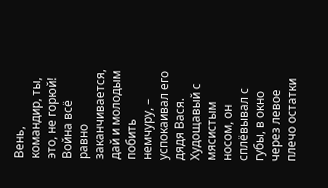Вень, командир, ты, это, не горюй! Война всё равно заканчивается, дай и молодым побить немчуру, – успокаивал его дядя Вася. Худощавый с мясистым носом, он сплёвывал с губы, в окно через левое плечо остатки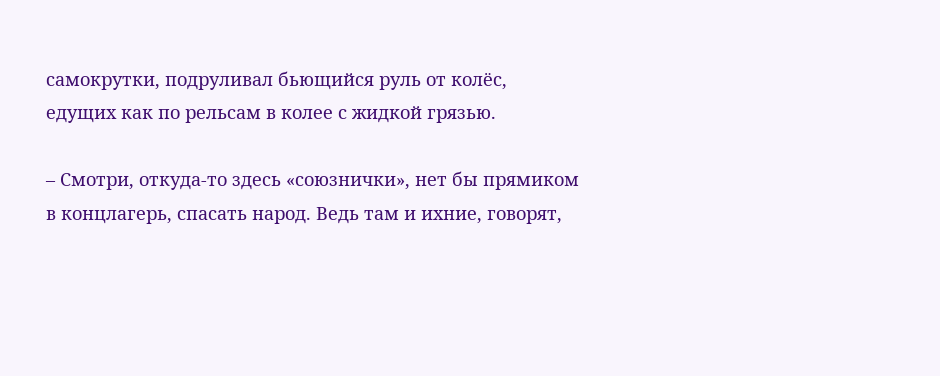самокрутки, подруливал бьющийся руль от колёс, едущих как по рельсам в колее с жидкой грязью.

– Смотри, откуда-то здесь «союзнички», нет бы прямиком в концлагерь, спасать народ. Ведь там и ихние, говорят,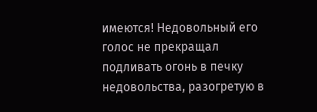имеются! Недовольный его голос не прекращал подливать огонь в печку недовольства, разогретую в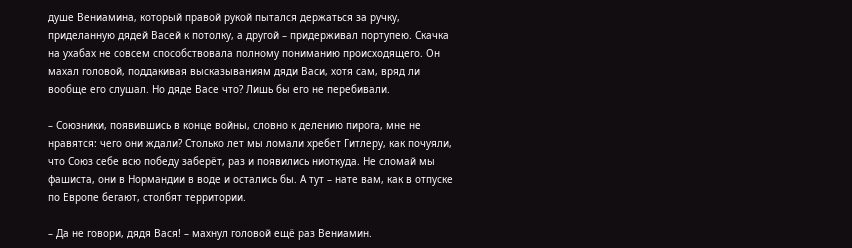душе Вениамина, который правой рукой пытался держаться за ручку, приделанную дядей Васей к потолку, а другой – придерживал портупею. Скачка на ухабах не совсем способствовала полному пониманию происходящего. Он махал головой, поддакивая высказываниям дяди Васи, хотя сам, вряд ли вообще его слушал. Но дяде Васе что? Лишь бы его не перебивали.

– Союзники, появившись в конце войны, словно к делению пирога, мне не нравятся: чего они ждали? Столько лет мы ломали хребет Гитлеру, как почуяли, что Союз себе всю победу заберёт, раз и появились ниоткуда. Не сломай мы фашиста, они в Нормандии в воде и остались бы. А тут – нате вам, как в отпуске по Европе бегают, столбят территории.

– Да не говори, дядя Вася! – махнул головой ещё раз Вениамин.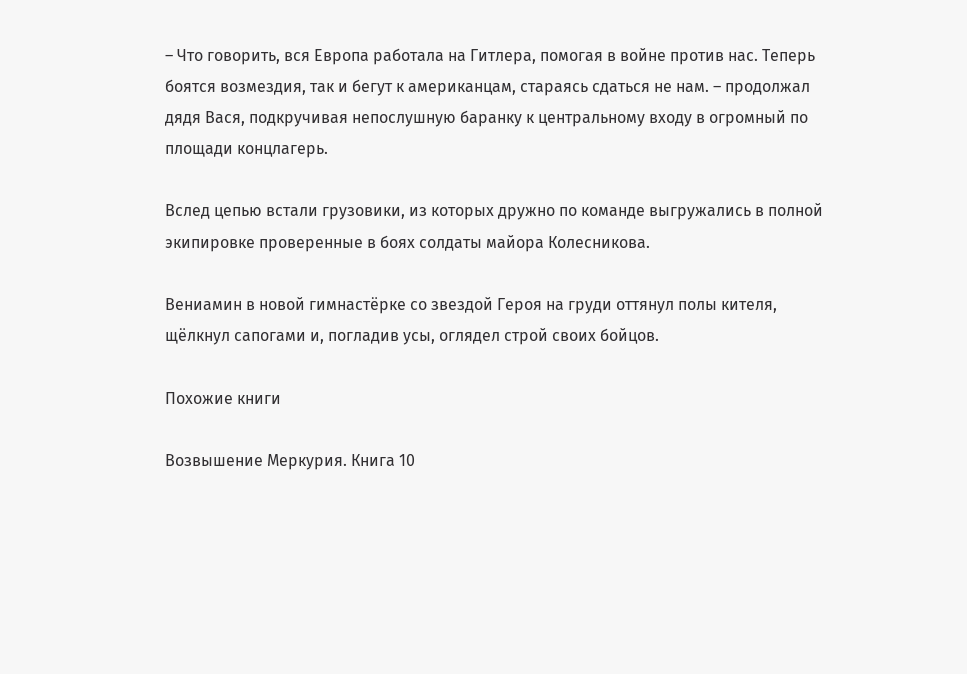– Что говорить, вся Европа работала на Гитлера, помогая в войне против нас. Теперь боятся возмездия, так и бегут к американцам, стараясь сдаться не нам. – продолжал дядя Вася, подкручивая непослушную баранку к центральному входу в огромный по площади концлагерь.

Вслед цепью встали грузовики, из которых дружно по команде выгружались в полной экипировке проверенные в боях солдаты майора Колесникова.

Вениамин в новой гимнастёрке со звездой Героя на груди оттянул полы кителя, щёлкнул сапогами и, погладив усы, оглядел строй своих бойцов.

Похожие книги

Возвышение Меркурия. Книга 10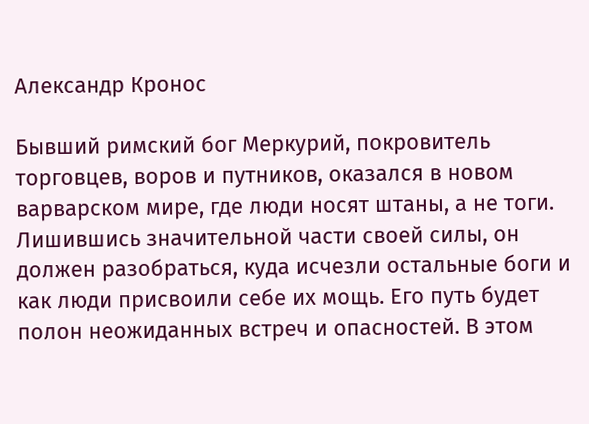Александр Кронос

Бывший римский бог Меркурий, покровитель торговцев, воров и путников, оказался в новом варварском мире, где люди носят штаны, а не тоги. Лишившись значительной части своей силы, он должен разобраться, куда исчезли остальные боги и как люди присвоили себе их мощь. Его путь будет полон неожиданных встреч и опасностей. В этом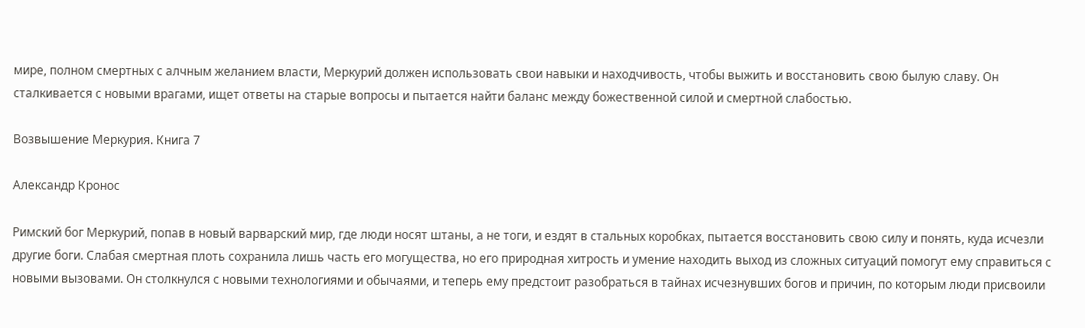мире, полном смертных с алчным желанием власти, Меркурий должен использовать свои навыки и находчивость, чтобы выжить и восстановить свою былую славу. Он сталкивается с новыми врагами, ищет ответы на старые вопросы и пытается найти баланс между божественной силой и смертной слабостью.

Возвышение Меркурия. Книга 7

Александр Кронос

Римский бог Меркурий, попав в новый варварский мир, где люди носят штаны, а не тоги, и ездят в стальных коробках, пытается восстановить свою силу и понять, куда исчезли другие боги. Слабая смертная плоть сохранила лишь часть его могущества, но его природная хитрость и умение находить выход из сложных ситуаций помогут ему справиться с новыми вызовами. Он столкнулся с новыми технологиями и обычаями, и теперь ему предстоит разобраться в тайнах исчезнувших богов и причин, по которым люди присвоили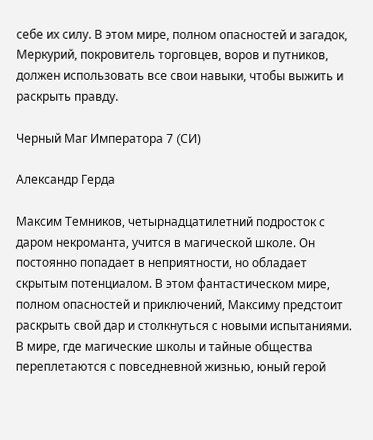себе их силу. В этом мире, полном опасностей и загадок, Меркурий, покровитель торговцев, воров и путников, должен использовать все свои навыки, чтобы выжить и раскрыть правду.

Черный Маг Императора 7 (CИ)

Александр Герда

Максим Темников, четырнадцатилетний подросток с даром некроманта, учится в магической школе. Он постоянно попадает в неприятности, но обладает скрытым потенциалом. В этом фантастическом мире, полном опасностей и приключений, Максиму предстоит раскрыть свой дар и столкнуться с новыми испытаниями. В мире, где магические школы и тайные общества переплетаются с повседневной жизнью, юный герой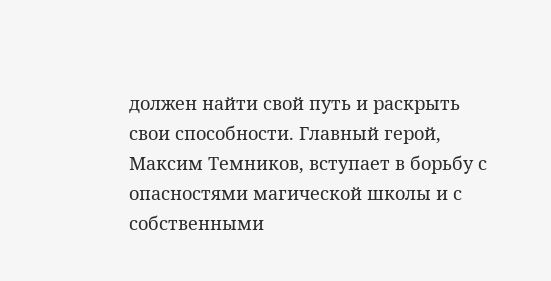должен найти свой путь и раскрыть свои способности. Главный герой, Максим Темников, вступает в борьбу с опасностями магической школы и с собственными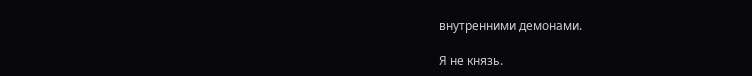внутренними демонами.

Я не князь.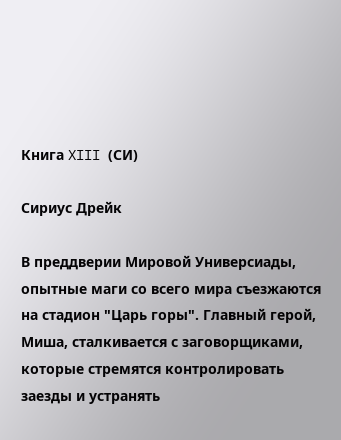Книга XIII (СИ)

Сириус Дрейк

В преддверии Мировой Универсиады, опытные маги со всего мира съезжаются на стадион "Царь горы". Главный герой, Миша, сталкивается с заговорщиками, которые стремятся контролировать заезды и устранять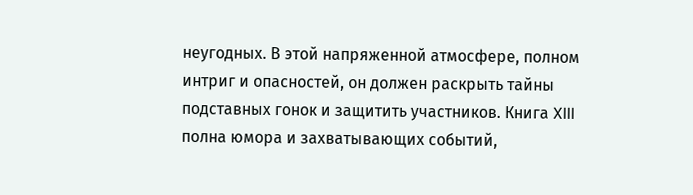неугодных. В этой напряженной атмосфере, полном интриг и опасностей, он должен раскрыть тайны подставных гонок и защитить участников. Книга XIII полна юмора и захватывающих событий,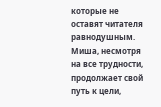которые не оставят читателя равнодушным. Миша, несмотря на все трудности, продолжает свой путь к цели,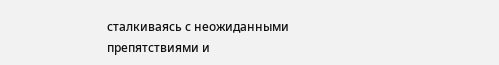сталкиваясь с неожиданными препятствиями и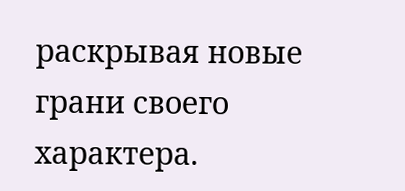раскрывая новые грани своего характера.